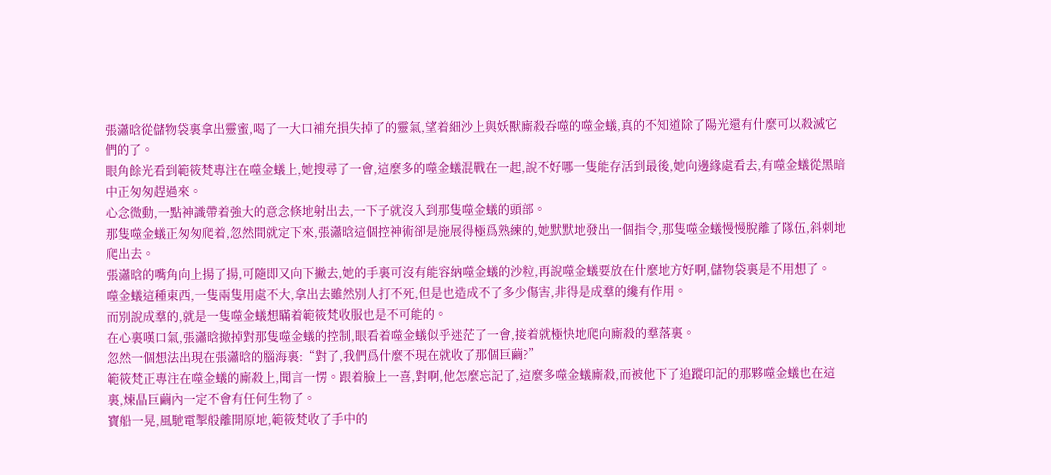張瀟晗從儲物袋裏拿出靈蜜,喝了一大口補充損失掉了的靈氣,望着細沙上與妖獸廝殺吞噬的噬金蟻,真的不知道除了陽光還有什麼可以殺滅它們的了。
眼角餘光看到範筱梵專注在噬金蟻上,她搜尋了一會,這麼多的噬金蟻混戰在一起,說不好哪一隻能存活到最後,她向邊緣處看去,有噬金蟻從黑暗中正匆匆趕過來。
心念微動,一點神識帶着強大的意念倏地射出去,一下子就沒入到那隻噬金蟻的頭部。
那隻噬金蟻正匆匆爬着,忽然間就定下來,張瀟晗這個控神術卻是施展得極爲熟練的,她默默地發出一個指令,那隻噬金蟻慢慢脫離了隊伍,斜刺地爬出去。
張瀟晗的嘴角向上揚了揚,可隨即又向下撇去,她的手裏可沒有能容納噬金蟻的沙粒,再說噬金蟻要放在什麼地方好啊,儲物袋裏是不用想了。
噬金蟻這種東西,一隻兩隻用處不大,拿出去雖然別人打不死,但是也造成不了多少傷害,非得是成羣的纔有作用。
而別說成羣的,就是一隻噬金蟻想瞞着範筱梵收服也是不可能的。
在心裏嘆口氣,張瀟晗撤掉對那隻噬金蟻的控制,眼看着噬金蟻似乎迷茫了一會,接着就極快地爬向廝殺的羣落裏。
忽然一個想法出現在張瀟晗的腦海裏:“對了,我們爲什麼不現在就收了那個巨繭?”
範筱梵正專注在噬金蟻的廝殺上,聞言一愣。跟着臉上一喜,對啊,他怎麼忘記了,這麼多噬金蟻廝殺,而被他下了追蹤印記的那夥噬金蟻也在這裏,煉晶巨繭內一定不會有任何生物了。
寶船一晃,風馳電掣般離開原地,範筱梵收了手中的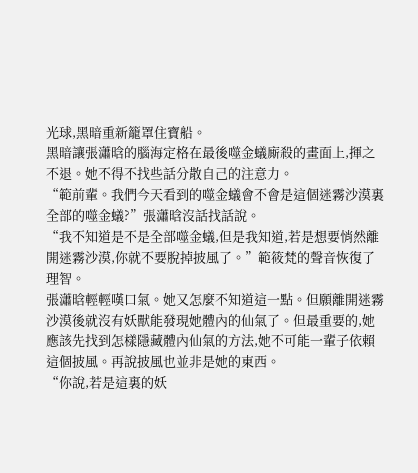光球,黑暗重新籠罩住寶船。
黑暗讓張瀟晗的腦海定格在最後噬金蟻廝殺的畫面上,揮之不退。她不得不找些話分散自己的注意力。
“範前輩。我們今天看到的噬金蟻會不會是這個迷霧沙漠裏全部的噬金蟻?”張瀟晗沒話找話說。
“我不知道是不是全部噬金蟻,但是我知道,若是想要悄然離開迷霧沙漠,你就不要脫掉披風了。”範筱梵的聲音恢復了理智。
張瀟晗輕輕嘆口氣。她又怎麼不知道這一點。但願離開迷霧沙漠後就沒有妖獸能發現她體內的仙氣了。但最重要的,她應該先找到怎樣隱藏體內仙氣的方法,她不可能一輩子依賴這個披風。再說披風也並非是她的東西。
“你說,若是這裏的妖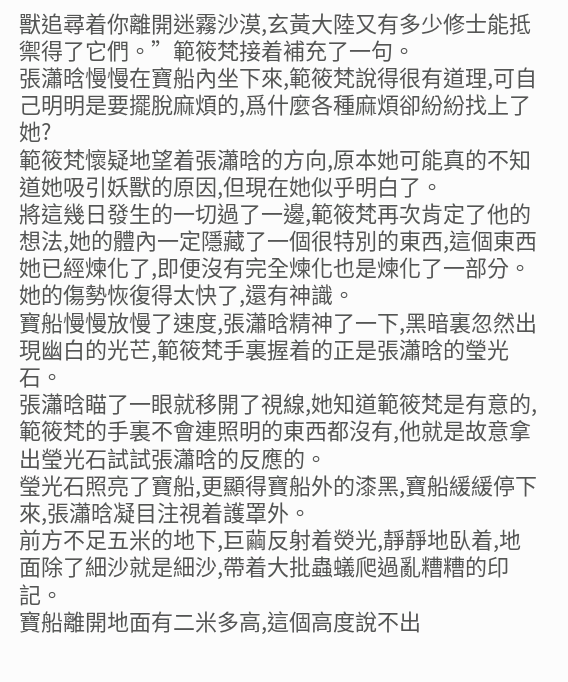獸追尋着你離開迷霧沙漠,玄黃大陸又有多少修士能抵禦得了它們。”範筱梵接着補充了一句。
張瀟晗慢慢在寶船內坐下來,範筱梵說得很有道理,可自己明明是要擺脫麻煩的,爲什麼各種麻煩卻紛紛找上了她?
範筱梵懷疑地望着張瀟晗的方向,原本她可能真的不知道她吸引妖獸的原因,但現在她似乎明白了。
將這幾日發生的一切過了一邊,範筱梵再次肯定了他的想法,她的體內一定隱藏了一個很特別的東西,這個東西她已經煉化了,即便沒有完全煉化也是煉化了一部分。
她的傷勢恢復得太快了,還有神識。
寶船慢慢放慢了速度,張瀟晗精神了一下,黑暗裏忽然出現幽白的光芒,範筱梵手裏握着的正是張瀟晗的瑩光石。
張瀟晗瞄了一眼就移開了視線,她知道範筱梵是有意的,範筱梵的手裏不會連照明的東西都沒有,他就是故意拿出瑩光石試試張瀟晗的反應的。
瑩光石照亮了寶船,更顯得寶船外的漆黑,寶船緩緩停下來,張瀟晗凝目注視着護罩外。
前方不足五米的地下,巨繭反射着熒光,靜靜地臥着,地面除了細沙就是細沙,帶着大批蟲蟻爬過亂糟糟的印記。
寶船離開地面有二米多高,這個高度說不出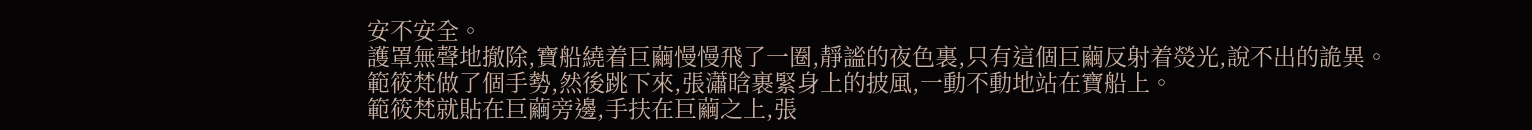安不安全。
護罩無聲地撤除,寶船繞着巨繭慢慢飛了一圈,靜謐的夜色裏,只有這個巨繭反射着熒光,說不出的詭異。
範筱梵做了個手勢,然後跳下來,張瀟晗裹緊身上的披風,一動不動地站在寶船上。
範筱梵就貼在巨繭旁邊,手扶在巨繭之上,張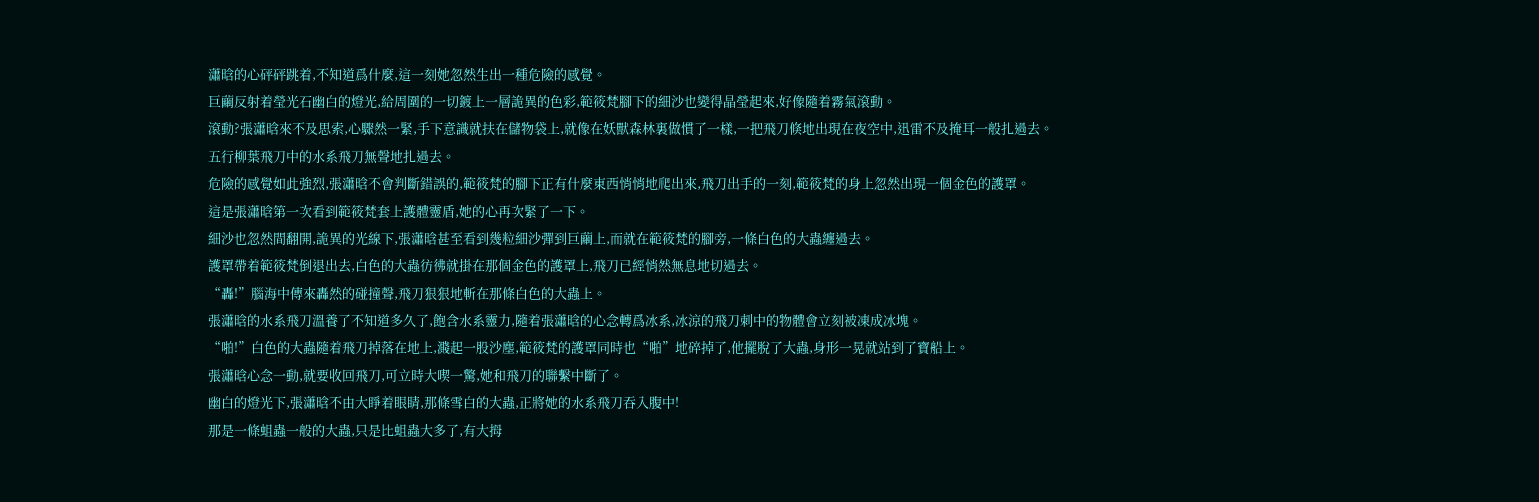瀟晗的心砰砰跳着,不知道爲什麼,這一刻她忽然生出一種危險的感覺。
巨繭反射着瑩光石幽白的燈光,給周圍的一切鍍上一層詭異的色彩,範筱梵腳下的細沙也變得晶瑩起來,好像隨着霧氣滾動。
滾動?張瀟晗來不及思索,心驟然一緊,手下意識就扶在儲物袋上,就像在妖獸森林裏做慣了一樣,一把飛刀倏地出現在夜空中,迅雷不及掩耳一般扎過去。
五行柳葉飛刀中的水系飛刀無聲地扎過去。
危險的感覺如此強烈,張瀟晗不會判斷錯誤的,範筱梵的腳下正有什麼東西悄悄地爬出來,飛刀出手的一刻,範筱梵的身上忽然出現一個金色的護罩。
這是張瀟晗第一次看到範筱梵套上護體靈盾,她的心再次緊了一下。
細沙也忽然間翻開,詭異的光線下,張瀟晗甚至看到幾粒細沙彈到巨繭上,而就在範筱梵的腳旁,一條白色的大蟲纏過去。
護罩帶着範筱梵倒退出去,白色的大蟲彷彿就掛在那個金色的護罩上,飛刀已經悄然無息地切過去。
“轟!”腦海中傳來轟然的碰撞聲,飛刀狠狠地斬在那條白色的大蟲上。
張瀟晗的水系飛刀溫養了不知道多久了,飽含水系靈力,隨着張瀟晗的心念轉爲冰系,冰涼的飛刀刺中的物體會立刻被凍成冰塊。
“啪!”白色的大蟲隨着飛刀掉落在地上,濺起一股沙塵,範筱梵的護罩同時也“啪”地碎掉了,他擺脫了大蟲,身形一晃就站到了寶船上。
張瀟晗心念一動,就要收回飛刀,可立時大喫一驚,她和飛刀的聯繫中斷了。
幽白的燈光下,張瀟晗不由大睜着眼睛,那條雪白的大蟲,正將她的水系飛刀吞入腹中!
那是一條蛆蟲一般的大蟲,只是比蛆蟲大多了,有大拇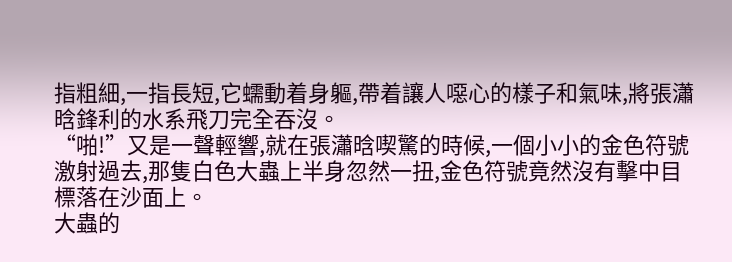指粗細,一指長短,它蠕動着身軀,帶着讓人噁心的樣子和氣味,將張瀟晗鋒利的水系飛刀完全吞沒。
“啪!”又是一聲輕響,就在張瀟晗喫驚的時候,一個小小的金色符號激射過去,那隻白色大蟲上半身忽然一扭,金色符號竟然沒有擊中目標落在沙面上。
大蟲的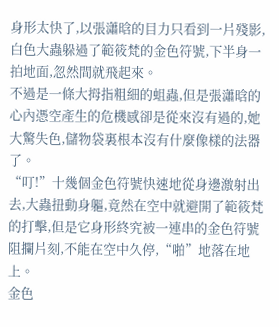身形太快了,以張瀟晗的目力只看到一片殘影,白色大蟲躲過了範筱梵的金色符號,下半身一拍地面,忽然間就飛起來。
不過是一條大拇指粗細的蛆蟲,但是張瀟晗的心內憑空產生的危機感卻是從來沒有過的,她大驚失色,儲物袋裏根本沒有什麼像樣的法器了。
“叮!”十幾個金色符號快速地從身邊激射出去,大蟲扭動身軀,竟然在空中就避開了範筱梵的打擊,但是它身形終究被一連串的金色符號阻攔片刻,不能在空中久停,“啪”地落在地上。
金色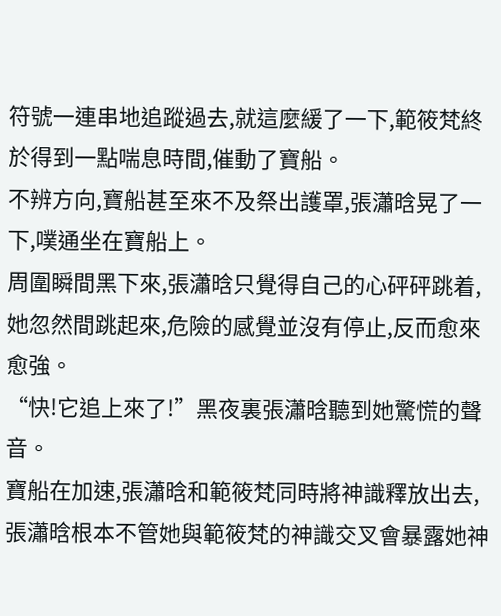符號一連串地追蹤過去,就這麼緩了一下,範筱梵終於得到一點喘息時間,催動了寶船。
不辨方向,寶船甚至來不及祭出護罩,張瀟晗晃了一下,噗通坐在寶船上。
周圍瞬間黑下來,張瀟晗只覺得自己的心砰砰跳着,她忽然間跳起來,危險的感覺並沒有停止,反而愈來愈強。
“快!它追上來了!”黑夜裏張瀟晗聽到她驚慌的聲音。
寶船在加速,張瀟晗和範筱梵同時將神識釋放出去,張瀟晗根本不管她與範筱梵的神識交叉會暴露她神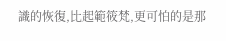識的恢復,比起範筱梵,更可怕的是那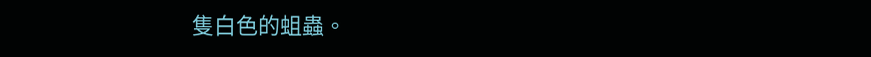隻白色的蛆蟲。